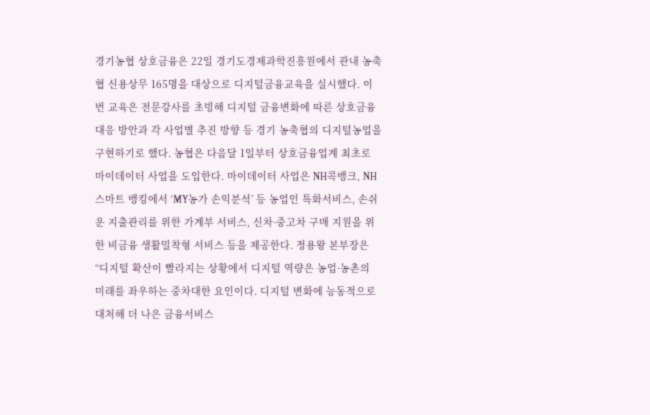경기농협 상호금융은 22일 경기도경제과학진흥원에서 관내 농축협 신용상무 165명을 대상으로 디지털금융교육을 실시했다. 이번 교육은 전문강사를 초빙해 디지털 금융변화에 따른 상호금융 대응 방안과 각 사업별 추진 방향 등 경기 농축협의 디지털농업을 구현하기로 했다. 농협은 다음달 1일부터 상호금융업계 최초로 마이데이터 사업을 도입한다. 마이데이터 사업은 NH콕뱅크, NH스마트 뱅킹에서 ‘MY농가 손익분석’ 등 농업인 특화서비스, 손쉬운 지출관리를 위한 가계부 서비스, 신차·중고차 구매 지원을 위한 비금융 생활밀착형 서비스 등을 제공한다. 정용왕 본부장은 “디지털 확산이 빨라지는 상황에서 디지털 역량은 농업·농촌의 미래를 좌우하는 중차대한 요인이다. 디지털 변화에 능동적으로 대처해 더 나은 금융서비스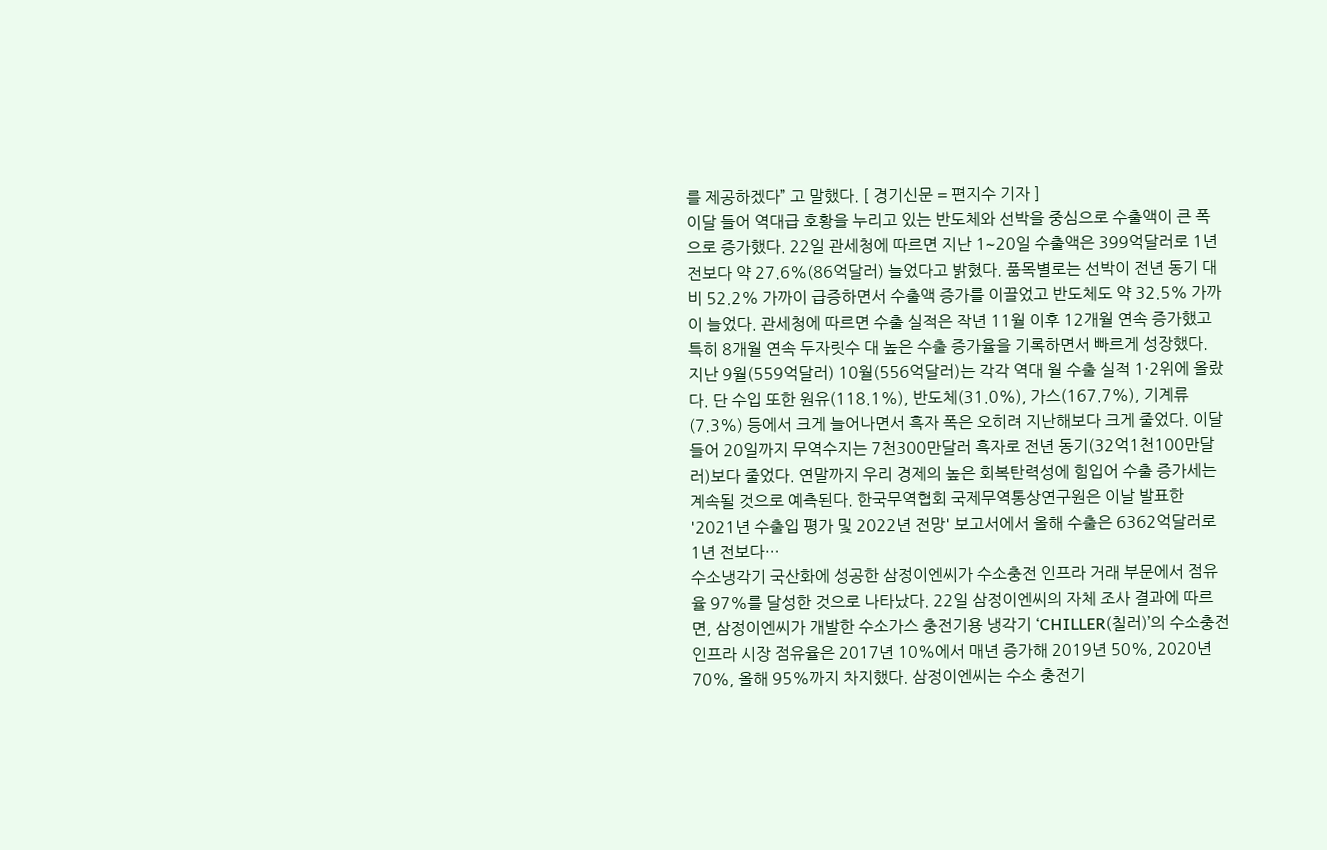를 제공하겠다” 고 말했다. [ 경기신문 = 편지수 기자 ]
이달 들어 역대급 호황을 누리고 있는 반도체와 선박을 중심으로 수출액이 큰 폭으로 증가했다. 22일 관세청에 따르면 지난 1∼20일 수출액은 399억달러로 1년 전보다 약 27.6%(86억달러) 늘었다고 밝혔다. 품목별로는 선박이 전년 동기 대비 52.2% 가까이 급증하면서 수출액 증가를 이끌었고 반도체도 약 32.5% 가까이 늘었다. 관세청에 따르면 수출 실적은 작년 11월 이후 12개월 연속 증가했고 특히 8개월 연속 두자릿수 대 높은 수출 증가율을 기록하면서 빠르게 성장했다. 지난 9월(559억달러) 10월(556억달러)는 각각 역대 월 수출 실적 1·2위에 올랐다. 단 수입 또한 원유(118.1%), 반도체(31.0%), 가스(167.7%), 기계류(7.3%) 등에서 크게 늘어나면서 흑자 폭은 오히려 지난해보다 크게 줄었다. 이달 들어 20일까지 무역수지는 7천300만달러 흑자로 전년 동기(32억1천100만달러)보다 줄었다. 연말까지 우리 경제의 높은 회복탄력성에 힘입어 수출 증가세는 계속될 것으로 예측된다. 한국무역협회 국제무역통상연구원은 이날 발표한 '2021년 수출입 평가 및 2022년 전망' 보고서에서 올해 수출은 6362억달러로 1년 전보다…
수소냉각기 국산화에 성공한 삼정이엔씨가 수소충전 인프라 거래 부문에서 점유율 97%를 달성한 것으로 나타났다. 22일 삼정이엔씨의 자체 조사 결과에 따르면, 삼정이엔씨가 개발한 수소가스 충전기용 냉각기 ‘CHILLER(칠러)’의 수소충전 인프라 시장 점유율은 2017년 10%에서 매년 증가해 2019년 50%, 2020년 70%, 올해 95%까지 차지했다. 삼정이엔씨는 수소 충전기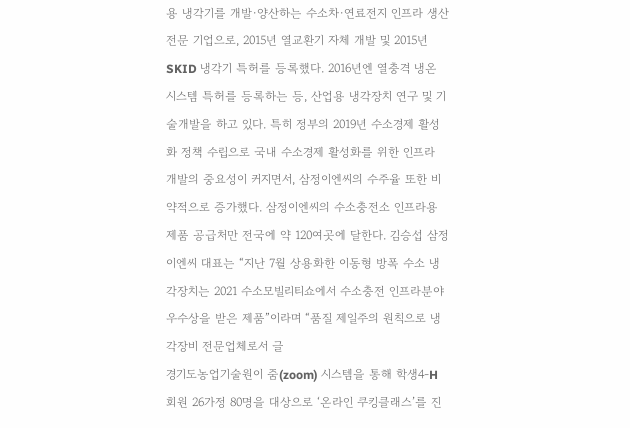용 냉각기를 개발·양산하는 수소차·연료전지 인프라 생산 전문 기업으로, 2015년 열교환기 자체 개발 및 2015년 SKID 냉각기 특허를 등록했다. 2016년엔 열충격 냉온 시스템 특허를 등록하는 등, 산업용 냉각장치 연구 및 기술개발을 하고 있다. 특히 정부의 2019년 수소경제 활성화 정책 수립으로 국내 수소경제 활성화를 위한 인프라 개발의 중요성이 커지면서, 삼정이엔씨의 수주율 또한 비약적으로 증가했다. 삼정이엔씨의 수소충전소 인프라용 제품 공급처만 전국에 약 120여곳에 달한다. 김승섭 삼정이엔씨 대표는 “지난 7월 상용화한 이동형 방폭 수소 냉각장치는 2021 수소모빌리티쇼에서 수소충전 인프라분야 우수상을 받은 제품”이라며 “품질 제일주의 원칙으로 냉각장비 전문업체로서 글
경기도농업기술원이 줌(zoom) 시스템을 통해 학생4-H 회원 26가정 80명을 대상으로 ‘온라인 쿠킹클래스’를 진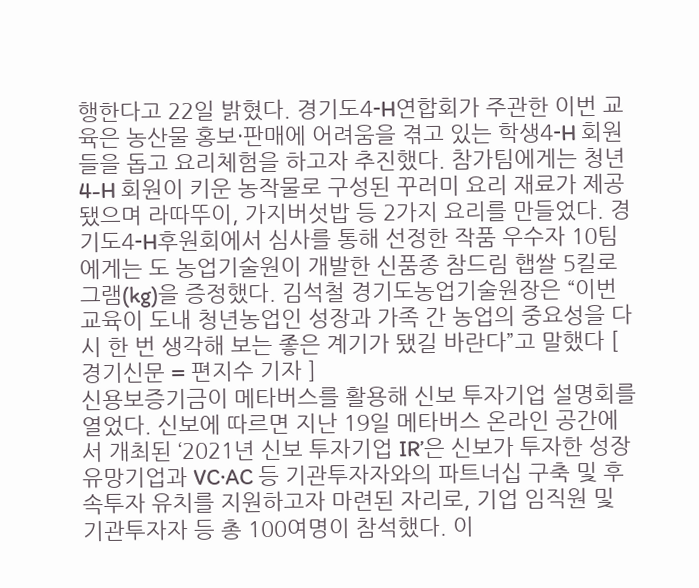행한다고 22일 밝혔다. 경기도4-H연합회가 주관한 이번 교육은 농산물 홍보·판매에 어려움을 겪고 있는 학생4-H 회원들을 돕고 요리체험을 하고자 추진했다. 참가팀에게는 청년4-H 회원이 키운 농작물로 구성된 꾸러미 요리 재료가 제공됐으며 라따뚜이, 가지버섯밥 등 2가지 요리를 만들었다. 경기도4-H후원회에서 심사를 통해 선정한 작품 우수자 10팀에게는 도 농업기술원이 개발한 신품종 참드림 햅쌀 5킬로그램(kg)을 증정했다. 김석철 경기도농업기술원장은 “이번 교육이 도내 청년농업인 성장과 가족 간 농업의 중요성을 다시 한 번 생각해 보는 좋은 계기가 됐길 바란다”고 말했다 [ 경기신문 = 편지수 기자 ]
신용보증기금이 메타버스를 활용해 신보 투자기업 설명회를 열었다. 신보에 따르면 지난 19일 메타버스 온라인 공간에서 개최된 ‘2021년 신보 투자기업 IR’은 신보가 투자한 성장유망기업과 VC·AC 등 기관투자자와의 파트너십 구축 및 후속투자 유치를 지원하고자 마련된 자리로, 기업 임직원 및 기관투자자 등 총 100여명이 참석했다. 이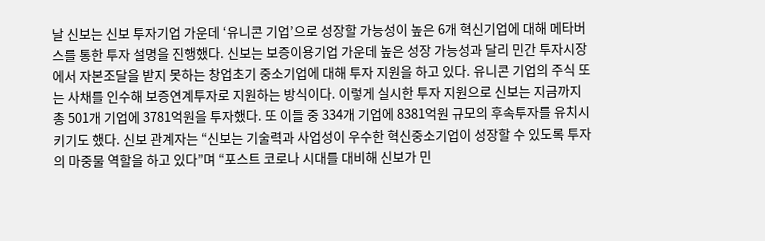날 신보는 신보 투자기업 가운데 ‘유니콘 기업’으로 성장할 가능성이 높은 6개 혁신기업에 대해 메타버스를 통한 투자 설명을 진행했다. 신보는 보증이용기업 가운데 높은 성장 가능성과 달리 민간 투자시장에서 자본조달을 받지 못하는 창업초기 중소기업에 대해 투자 지원을 하고 있다. 유니콘 기업의 주식 또는 사채를 인수해 보증연계투자로 지원하는 방식이다. 이렇게 실시한 투자 지원으로 신보는 지금까지 총 501개 기업에 3781억원을 투자했다. 또 이들 중 334개 기업에 8381억원 규모의 후속투자를 유치시키기도 했다. 신보 관계자는 “신보는 기술력과 사업성이 우수한 혁신중소기업이 성장할 수 있도록 투자의 마중물 역할을 하고 있다”며 “포스트 코로나 시대를 대비해 신보가 민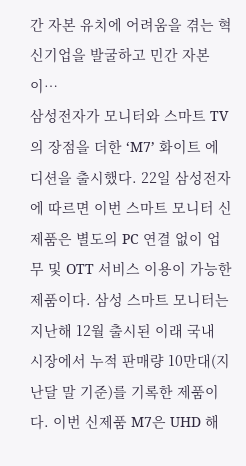간 자본 유치에 어려움을 겪는 혁신기업을 발굴하고 민간 자본이…
삼성전자가 모니터와 스마트 TV의 장점을 더한 ‘M7’ 화이트 에디션을 출시했다. 22일 삼성전자에 따르면 이번 스마트 모니터 신제품은 별도의 PC 연결 없이 업무 및 OTT 서비스 이용이 가능한 제품이다. 삼성 스마트 모니터는 지난해 12월 출시된 이래 국내 시장에서 누적 판매량 10만대(지난달 말 기준)를 기록한 제품이다. 이번 신제품 M7은 UHD 해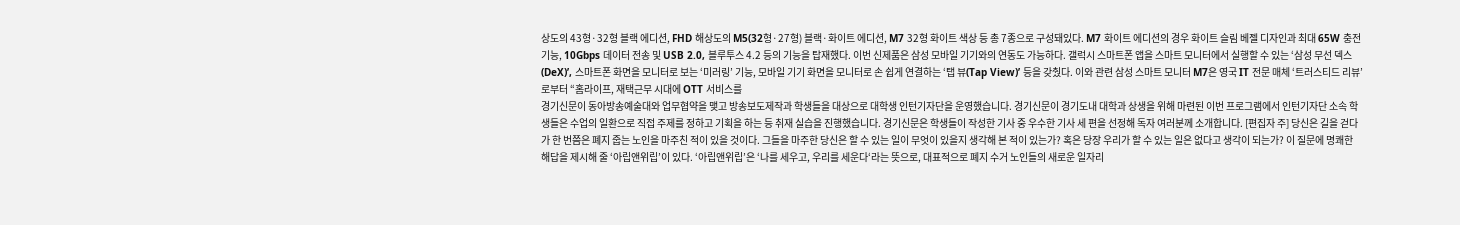상도의 43형·32형 블랙 에디션, FHD 해상도의 M5(32형·27형) 블랙·화이트 에디션, M7 32형 화이트 색상 등 총 7종으로 구성돼있다. M7 화이트 에디션의 경우 화이트 슬림 베젤 디자인과 최대 65W 충전 기능, 10Gbps 데이터 전송 및 USB 2.0, 블루투스 4.2 등의 기능을 탑재했다. 이번 신제품은 삼성 모바일 기기와의 연동도 가능하다. 갤럭시 스마트폰 앱을 스마트 모니터에서 실행할 수 있는 ‘삼성 무선 덱스(DeX)’, 스마트폰 화면을 모니터로 보는 ‘미러링’ 기능, 모바일 기기 화면을 모니터로 손 쉽게 연결하는 ‘탭 뷰(Tap View)’ 등을 갖췄다. 이와 관련 삼성 스마트 모니터 M7은 영국 IT 전문 매체 ‘트러스티드 리뷰’로부터 “홈라이프, 재택근무 시대에 OTT 서비스를
경기신문이 동아방송예술대와 업무협약을 맺고 방송보도제작과 학생들을 대상으로 대학생 인턴기자단을 운영했습니다. 경기신문이 경기도내 대학과 상생을 위해 마련된 이번 프로그램에서 인턴기자단 소속 학생들은 수업의 일환으로 직접 주제를 정하고 기획을 하는 등 취재 실습을 진행했습니다. 경기신문은 학생들이 작성한 기사 중 우수한 기사 세 편을 선정해 독자 여러분께 소개합니다. [편집자 주] 당신은 길을 걷다가 한 번쯤은 폐지 줍는 노인을 마주친 적이 있을 것이다. 그들을 마주한 당신은 할 수 있는 일이 무엇이 있을지 생각해 본 적이 있는가? 혹은 당장 우리가 할 수 있는 일은 없다고 생각이 되는가? 이 질문에 명쾌한 해답을 제시해 줄 ‘아립앤위립’이 있다. ‘아립앤위립’은 ‘나를 세우고, 우리를 세운다‘라는 뜻으로, 대표적으로 폐지 수거 노인들의 새로운 일자리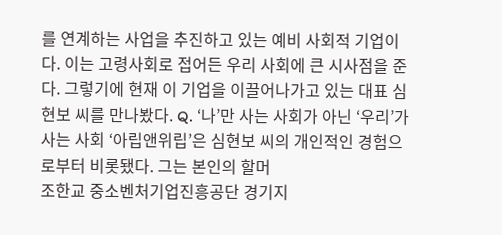를 연계하는 사업을 추진하고 있는 예비 사회적 기업이다. 이는 고령사회로 접어든 우리 사회에 큰 시사점을 준다. 그렇기에 현재 이 기업을 이끌어나가고 있는 대표 심현보 씨를 만나봤다. Q. ‘나’만 사는 사회가 아닌 ‘우리’가 사는 사회 ‘아립앤위립’은 심현보 씨의 개인적인 경험으로부터 비롯됐다. 그는 본인의 할머
조한교 중소벤처기업진흥공단 경기지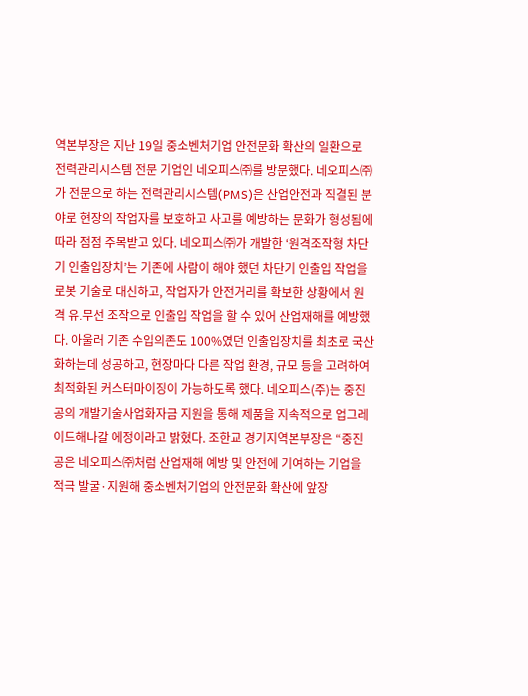역본부장은 지난 19일 중소벤처기업 안전문화 확산의 일환으로 전력관리시스템 전문 기업인 네오피스㈜를 방문했다. 네오피스㈜가 전문으로 하는 전력관리시스템(PMS)은 산업안전과 직결된 분야로 현장의 작업자를 보호하고 사고를 예방하는 문화가 형성됨에 따라 점점 주목받고 있다. 네오피스㈜가 개발한 ‘원격조작형 차단기 인출입장치’는 기존에 사람이 해야 했던 차단기 인출입 작업을 로봇 기술로 대신하고, 작업자가 안전거리를 확보한 상황에서 원격 유․무선 조작으로 인출입 작업을 할 수 있어 산업재해를 예방했다. 아울러 기존 수입의존도 100%였던 인출입장치를 최초로 국산화하는데 성공하고, 현장마다 다른 작업 환경, 규모 등을 고려하여 최적화된 커스터마이징이 가능하도록 했다. 네오피스(주)는 중진공의 개발기술사업화자금 지원을 통해 제품을 지속적으로 업그레이드해나갈 에정이라고 밝혔다. 조한교 경기지역본부장은 “중진공은 네오피스㈜처럼 산업재해 예방 및 안전에 기여하는 기업을 적극 발굴·지원해 중소벤처기업의 안전문화 확산에 앞장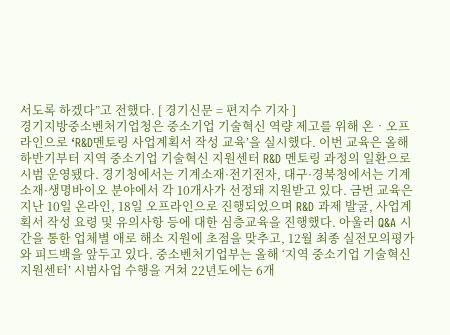서도록 하겠다”고 전했다. [ 경기신문 = 편지수 기자 ]
경기지방중소벤처기업청은 중소기업 기술혁신 역량 제고를 위해 온‧오프라인으로 ‘R&D멘토링 사업계획서 작성 교육’을 실시했다. 이번 교육은 올해 하반기부터 지역 중소기업 기술혁신 지원센터 R&D 멘토링 과정의 일환으로 시범 운영됐다. 경기청에서는 기계소재·전기전자, 대구·경북청에서는 기계소재·생명바이오 분야에서 각 10개사가 선정돼 지원받고 있다. 금번 교육은 지난 10일 온라인, 18일 오프라인으로 진행되었으며 R&D 과제 발굴, 사업계획서 작성 요령 및 유의사항 등에 대한 심층교육을 진행했다. 아울러 Q&A 시간을 통한 업체별 애로 해소 지원에 초점을 맞추고, 12월 최종 실전모의평가와 피드백을 앞두고 있다. 중소벤처기업부는 올해 ‘지역 중소기업 기술혁신 지원센터’ 시범사업 수행을 거쳐 22년도에는 6개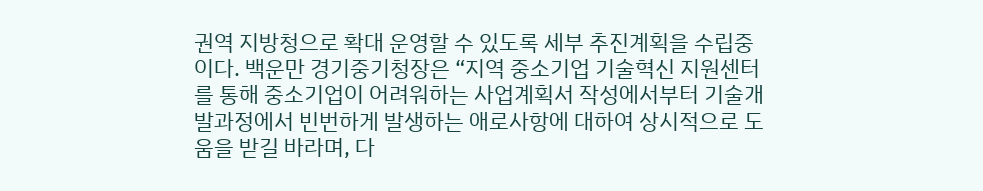권역 지방청으로 확대 운영할 수 있도록 세부 추진계획을 수립중이다. 백운만 경기중기청장은 “지역 중소기업 기술혁신 지원센터를 통해 중소기업이 어려워하는 사업계획서 작성에서부터 기술개발과정에서 빈번하게 발생하는 애로사항에 대하여 상시적으로 도움을 받길 바라며, 다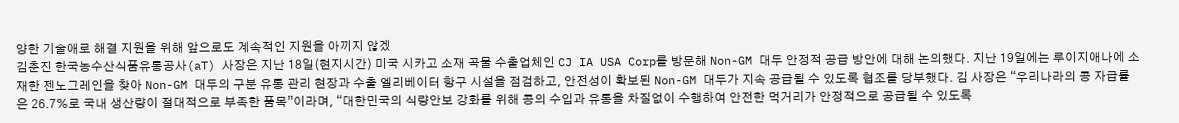양한 기술애로 해결 지원을 위해 앞으로도 계속적인 지원을 아끼지 않겠
김춘진 한국농수산식품유통공사(aT) 사장은 지난 18일(현지시간) 미국 시카고 소재 곡물 수출업체인 CJ IA USA Corp를 방문해 Non-GM 대두 안정적 공급 방안에 대해 논의했다. 지난 19일에는 루이지애나에 소재한 젠노그레인을 찾아 Non-GM 대두의 구분 유통 관리 현장과 수출 엘리베이터 항구 시설을 점검하고, 안전성이 확보된 Non-GM 대두가 지속 공급될 수 있도록 협조를 당부했다. 김 사장은 “우리나라의 콩 자급률은 26.7%로 국내 생산량이 절대적으로 부족한 품목”이라며, “대한민국의 식량안보 강화를 위해 콩의 수입과 유통을 차질없이 수행하여 안전한 먹거리가 안정적으로 공급될 수 있도록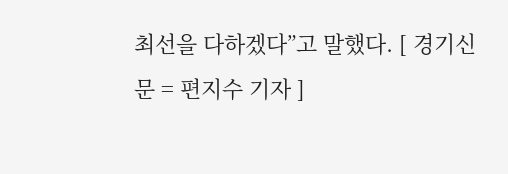최선을 다하겠다”고 말했다. [ 경기신문 = 편지수 기자 ]